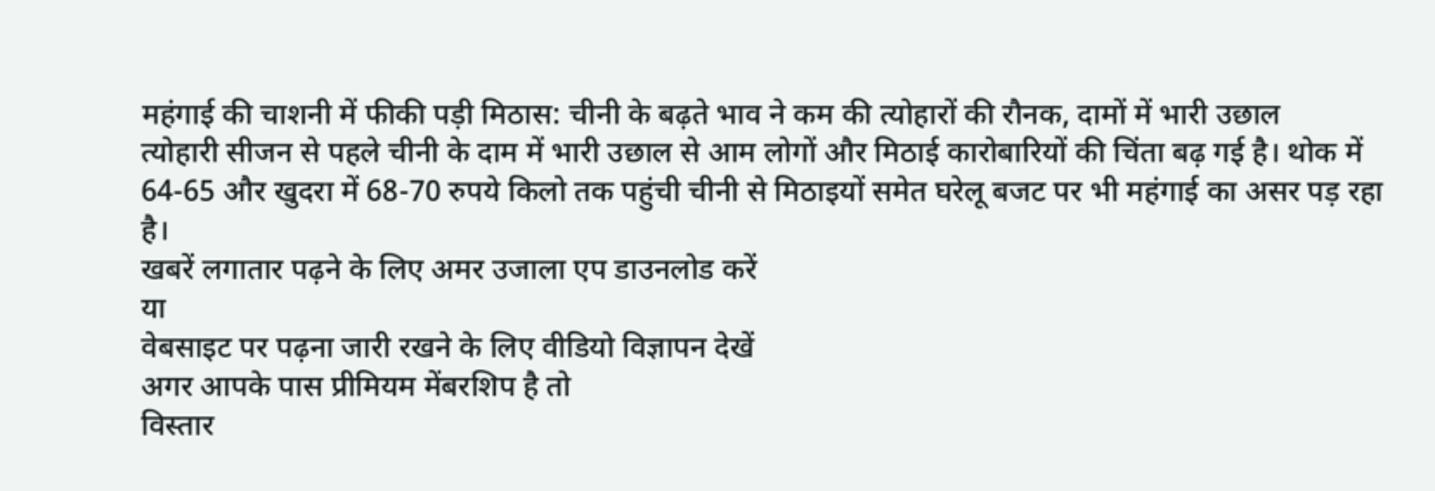महंगाई की चाशनी में फीकी पड़ी मिठास: चीनी के बढ़ते भाव ने कम की त्योहारों की रौनक, दामों में भारी उछाल
त्योहारी सीजन से पहले चीनी के दाम में भारी उछाल से आम लोगों और मिठाई कारोबारियों की चिंता बढ़ गई है। थोक में 64-65 और खुदरा में 68-70 रुपये किलो तक पहुंची चीनी से मिठाइयों समेत घरेलू बजट पर भी महंगाई का असर पड़ रहा है।
खबरें लगातार पढ़ने के लिए अमर उजाला एप डाउनलोड करें
या
वेबसाइट पर पढ़ना जारी रखने के लिए वीडियो विज्ञापन देखें
अगर आपके पास प्रीमियम मेंबरशिप है तो
विस्तार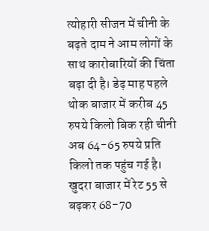त्योहारी सीजन में चीनी के बढ़ते दाम ने आम लोगों के साथ कारोबारियों की चिंता बढ़ा दी है। डेढ़ माह पहले थोक बाजार में करीब 45 रुपये किलो बिक रही चीनी अब 64-65 रुपये प्रति किलो तक पहुंच गई है। खुदरा बाजार में रेट 55 से बढ़कर 68-70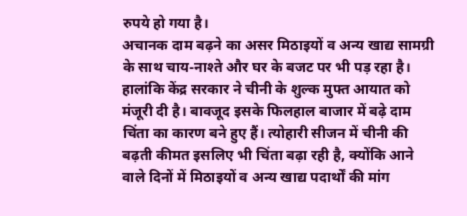रुपये हो गया है।
अचानक दाम बढ़ने का असर मिठाइयों व अन्य खाद्य सामग्री के साथ चाय-नाश्ते और घर के बजट पर भी पड़ रहा है। हालांकि केंद्र सरकार ने चीनी के शुल्क मुफ्त आयात को मंजूरी दी है। बावजूद इसके फिलहाल बाजार में बढ़े दाम चिंता का कारण बने हुए हैं। त्योहारी सीजन में चीनी की बढ़ती कीमत इसलिए भी चिंता बढ़ा रही है, क्योंकि आने वाले दिनों में मिठाइयों व अन्य खाद्य पदार्थों की मांग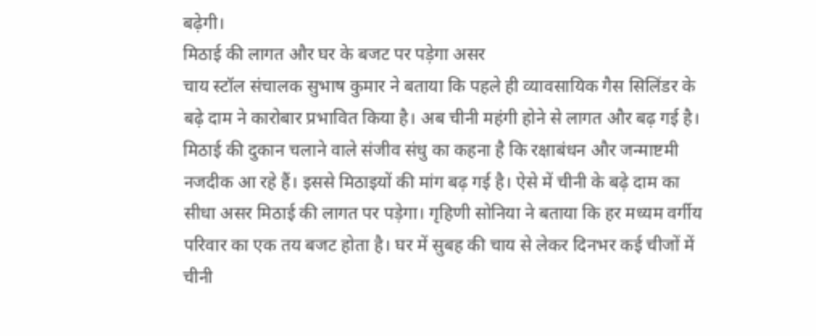बढ़ेगी।
मिठाई की लागत और घर के बजट पर पड़ेगा असर
चाय स्टॉल संचालक सुभाष कुमार ने बताया कि पहले ही व्यावसायिक गैस सिलिंडर के बढ़े दाम ने कारोबार प्रभावित किया है। अब चीनी महंगी होने से लागत और बढ़ गई है। मिठाई की दुकान चलाने वाले संजीव संधु का कहना है कि रक्षाबंधन और जन्माष्टमी नजदीक आ रहे हैं। इससे मिठाइयों की मांग बढ़ गई है। ऐसे में चीनी के बढ़े दाम का सीधा असर मिठाई की लागत पर पड़ेगा। गृहिणी सोनिया ने बताया कि हर मध्यम वर्गीय परिवार का एक तय बजट होता है। घर में सुबह की चाय से लेकर दिनभर कई चीजों में चीनी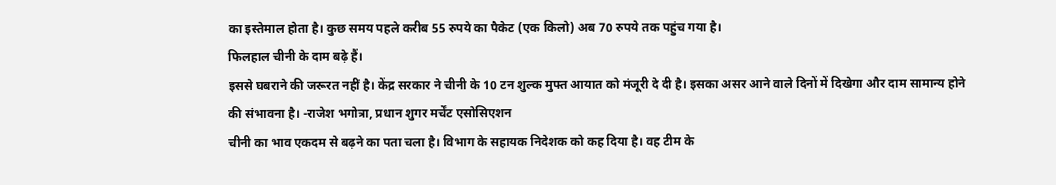का इस्तेमाल होता है। कुछ समय पहले करीब 55 रुपये का पैकेट (एक किलो) अब 70 रुपये तक पहुंच गया है।
फिलहाल चीनी के दाम बढ़े हैं।
इससे घबराने की जरूरत नहीं है। केंद्र सरकार ने चीनी के 10 टन शुल्क मुफ्त आयात को मंजूरी दे दी है। इसका असर आने वाले दिनों में दिखेगा और दाम सामान्य होने की संभावना है। -राजेश भगोत्रा, प्रधान शुगर मर्चेंट एसोसिएशन
चीनी का भाव एकदम से बढ़ने का पता चला है। विभाग के सहायक निदेशक को कह दिया है। वह टीम के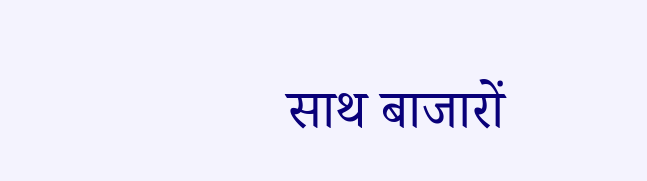साथ बाजारों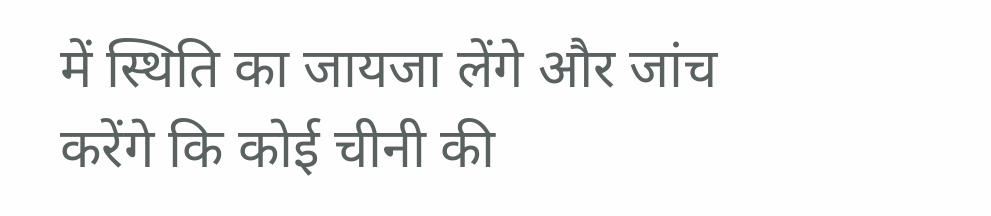में स्थिति का जायजा लेंगे और जांच करेंगे कि कोई चीनी की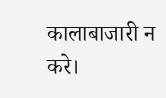कालाबाजारी न करे।